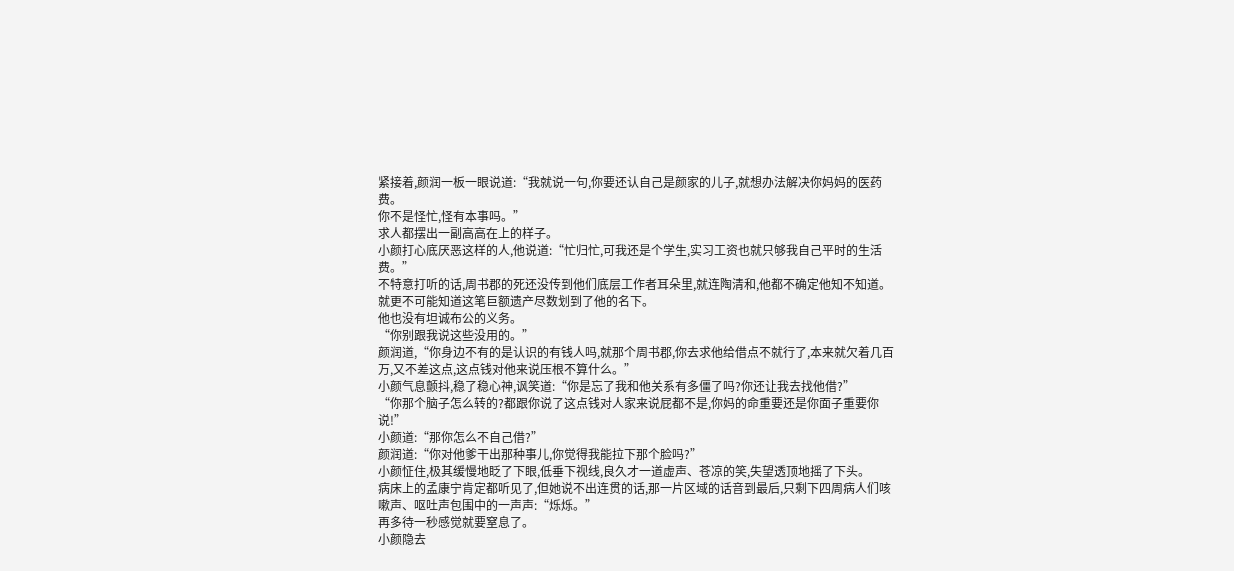紧接着,颜润一板一眼说道:“我就说一句,你要还认自己是颜家的儿子,就想办法解决你妈妈的医药费。
你不是怪忙,怪有本事吗。”
求人都摆出一副高高在上的样子。
小颜打心底厌恶这样的人,他说道:“忙归忙,可我还是个学生,实习工资也就只够我自己平时的生活费。”
不特意打听的话,周书郡的死还没传到他们底层工作者耳朵里,就连陶清和,他都不确定他知不知道。
就更不可能知道这笔巨额遗产尽数划到了他的名下。
他也没有坦诚布公的义务。
“你别跟我说这些没用的。”
颜润道,“你身边不有的是认识的有钱人吗,就那个周书郡,你去求他给借点不就行了,本来就欠着几百万,又不差这点,这点钱对他来说压根不算什么。”
小颜气息颤抖,稳了稳心神,讽笑道:“你是忘了我和他关系有多僵了吗?你还让我去找他借?”
“你那个脑子怎么转的?都跟你说了这点钱对人家来说屁都不是,你妈的命重要还是你面子重要你说!”
小颜道:“那你怎么不自己借?”
颜润道:“你对他爹干出那种事儿,你觉得我能拉下那个脸吗?”
小颜怔住,极其缓慢地眨了下眼,低垂下视线,良久才一道虚声、苍凉的笑,失望透顶地摇了下头。
病床上的孟康宁肯定都听见了,但她说不出连贯的话,那一片区域的话音到最后,只剩下四周病人们咳嗽声、呕吐声包围中的一声声:“烁烁。”
再多待一秒感觉就要窒息了。
小颜隐去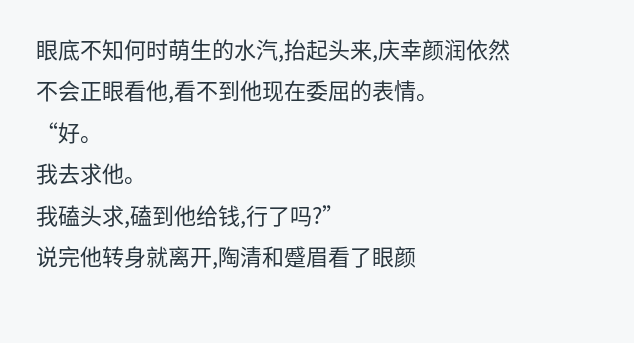眼底不知何时萌生的水汽,抬起头来,庆幸颜润依然不会正眼看他,看不到他现在委屈的表情。
“好。
我去求他。
我磕头求,磕到他给钱,行了吗?”
说完他转身就离开,陶清和蹙眉看了眼颜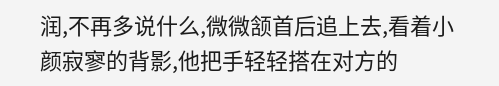润,不再多说什么,微微颔首后追上去,看着小颜寂寥的背影,他把手轻轻搭在对方的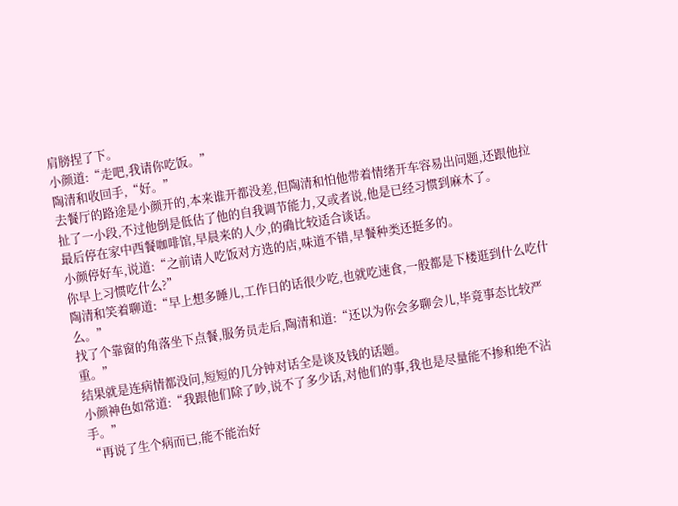肩膀捏了下。
小颜道:“走吧,我请你吃饭。”
陶清和收回手,“好。”
去餐厅的路途是小颜开的,本来谁开都没差,但陶清和怕他带着情绪开车容易出问题,还跟他拉扯了一小段,不过他倒是低估了他的自我调节能力,又或者说,他是已经习惯到麻木了。
最后停在家中西餐咖啡馆,早晨来的人少,的确比较适合谈话。
小颜停好车,说道:“之前请人吃饭对方选的店,味道不错,早餐种类还挺多的。
你早上习惯吃什么?”
陶清和笑着聊道:“早上想多睡儿,工作日的话很少吃,也就吃速食,一般都是下楼逛到什么吃什么。”
找了个靠窗的角落坐下点餐,服务员走后,陶清和道:“还以为你会多聊会儿,毕竟事态比较严重。”
结果就是连病情都没问,短短的几分钟对话全是谈及钱的话题。
小颜神色如常道:“我跟他们除了吵,说不了多少话,对他们的事,我也是尽量能不掺和绝不沾手。”
“再说了生个病而已,能不能治好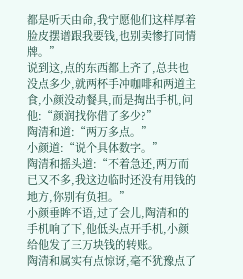都是听天由命,我宁愿他们这样厚着脸皮摆谱跟我要钱,也别卖惨打同情牌。”
说到这,点的东西都上齐了,总共也没点多少,就两杯手冲咖啡和两道主食,小颜没动餐具,而是掏出手机,问他:“颜润找你借了多少?”
陶清和道:“两万多点。”
小颜道:“说个具体数字。”
陶清和摇头道:“不着急还,两万而已又不多,我这边临时还没有用钱的地方,你别有负担。”
小颜垂眸不语,过了会儿,陶清和的手机响了下,他低头点开手机,小颜给他发了三万块钱的转账。
陶清和属实有点惊讶,毫不犹豫点了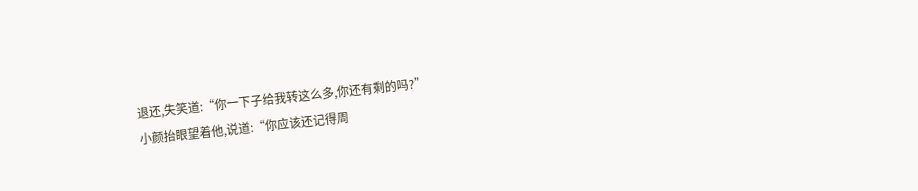退还,失笑道:“你一下子给我转这么多,你还有剩的吗?”
小颜抬眼望着他,说道:“你应该还记得周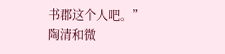书郡这个人吧。”
陶清和微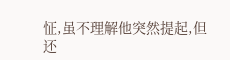怔,虽不理解他突然提起,但还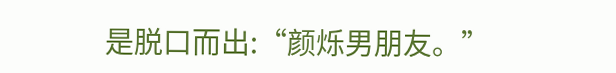是脱口而出:“颜烁男朋友。”